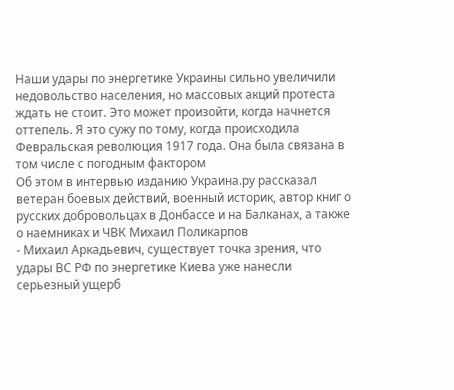Наши удары по энергетике Украины сильно увеличили недовольство населения, но массовых акций протеста ждать не стоит. Это может произойти, когда начнется оттепель. Я это сужу по тому, когда происходила Февральская революция 1917 года. Она была связана в том числе с погодным фактором
Об этом в интервью изданию Украина.ру рассказал ветеран боевых действий, военный историк, автор книг о русских добровольцах в Донбассе и на Балканах, а также о наемниках и ЧВК Михаил Поликарпов
- Михаил Аркадьевич, существует точка зрения, что удары ВС РФ по энергетике Киева уже нанесли серьезный ущерб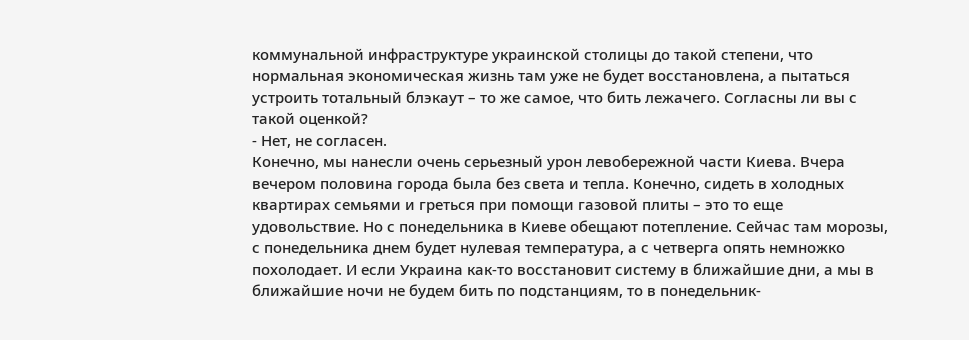коммунальной инфраструктуре украинской столицы до такой степени, что нормальная экономическая жизнь там уже не будет восстановлена, а пытаться устроить тотальный блэкаут – то же самое, что бить лежачего. Согласны ли вы с такой оценкой?
- Нет, не согласен.
Конечно, мы нанесли очень серьезный урон левобережной части Киева. Вчера вечером половина города была без света и тепла. Конечно, сидеть в холодных квартирах семьями и греться при помощи газовой плиты – это то еще удовольствие. Но с понедельника в Киеве обещают потепление. Сейчас там морозы, с понедельника днем будет нулевая температура, а с четверга опять немножко похолодает. И если Украина как-то восстановит систему в ближайшие дни, а мы в ближайшие ночи не будем бить по подстанциям, то в понедельник-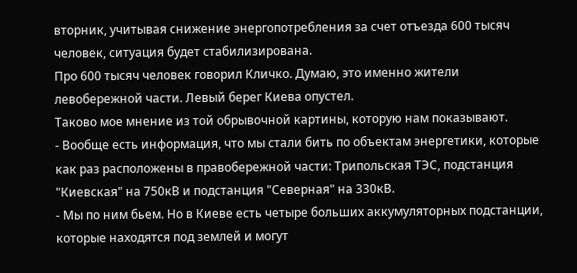вторник, учитывая снижение энергопотребления за счет отъезда 600 тысяч человек, ситуация будет стабилизирована.
Про 600 тысяч человек говорил Кличко. Думаю, это именно жители левобережной части. Левый берег Киева опустел.
Таково мое мнение из той обрывочной картины, которую нам показывают.
- Вообще есть информация, что мы стали бить по объектам энергетики, которые как раз расположены в правобережной части: Трипольская ТЭС, подстанция "Киевская" на 750кВ и подстанция "Северная" на 330кВ.
- Мы по ним бьем. Но в Киеве есть четыре больших аккумуляторных подстанции, которые находятся под землей и могут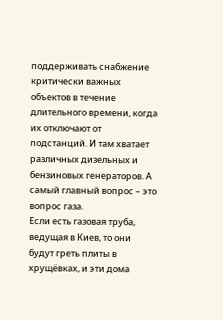поддерживать снабжение критически важных объектов в течение длительного времени, когда их отключают от подстанций. И там хватает различных дизельных и бензиновых генераторов. А самый главный вопрос – это вопрос газа.
Если есть газовая труба, ведущая в Киев, то они будут греть плиты в хрущёвках, и эти дома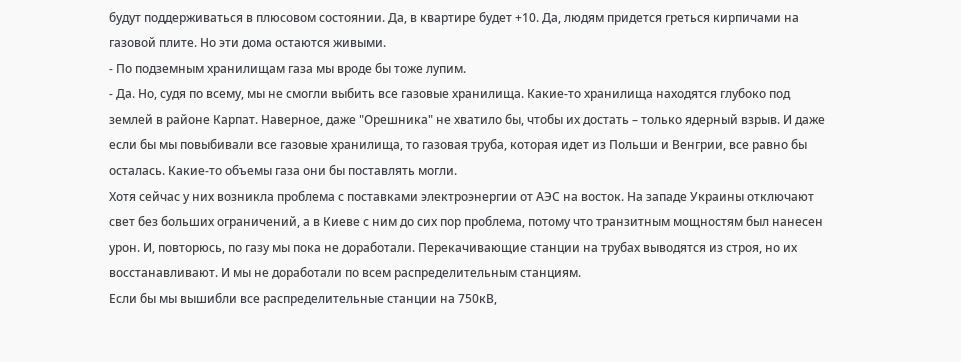будут поддерживаться в плюсовом состоянии. Да, в квартире будет +10. Да, людям придется греться кирпичами на газовой плите. Но эти дома остаются живыми.
- По подземным хранилищам газа мы вроде бы тоже лупим.
- Да. Но, судя по всему, мы не смогли выбить все газовые хранилища. Какие-то хранилища находятся глубоко под землей в районе Карпат. Наверное, даже "Орешника" не хватило бы, чтобы их достать – только ядерный взрыв. И даже если бы мы повыбивали все газовые хранилища, то газовая труба, которая идет из Польши и Венгрии, все равно бы осталась. Какие-то объемы газа они бы поставлять могли.
Хотя сейчас у них возникла проблема с поставками электроэнергии от АЭС на восток. На западе Украины отключают свет без больших ограничений, а в Киеве с ним до сих пор проблема, потому что транзитным мощностям был нанесен урон. И, повторюсь, по газу мы пока не доработали. Перекачивающие станции на трубах выводятся из строя, но их восстанавливают. И мы не доработали по всем распределительным станциям.
Если бы мы вышибли все распределительные станции на 750кВ,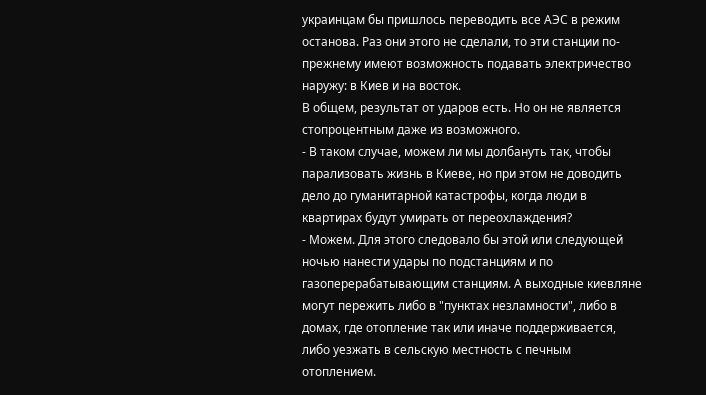украинцам бы пришлось переводить все АЭС в режим останова. Раз они этого не сделали, то эти станции по-прежнему имеют возможность подавать электричество наружу: в Киев и на восток.
В общем, результат от ударов есть. Но он не является стопроцентным даже из возможного.
- В таком случае, можем ли мы долбануть так, чтобы парализовать жизнь в Киеве, но при этом не доводить дело до гуманитарной катастрофы, когда люди в квартирах будут умирать от переохлаждения?
- Можем. Для этого следовало бы этой или следующей ночью нанести удары по подстанциям и по газоперерабатывающим станциям. А выходные киевляне могут пережить либо в "пунктах незламности", либо в домах, где отопление так или иначе поддерживается, либо уезжать в сельскую местность с печным отоплением.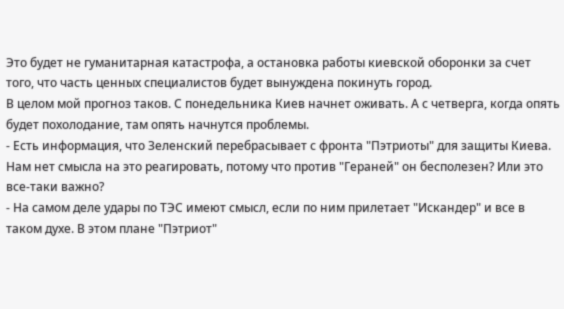Это будет не гуманитарная катастрофа, а остановка работы киевской оборонки за счет того, что часть ценных специалистов будет вынуждена покинуть город.
В целом мой прогноз таков. С понедельника Киев начнет оживать. А с четверга, когда опять будет похолодание, там опять начнутся проблемы.
- Есть информация, что Зеленский перебрасывает с фронта "Пэтриоты" для защиты Киева. Нам нет смысла на это реагировать, потому что против "Гераней" он бесполезен? Или это все-таки важно?
- На самом деле удары по ТЭС имеют смысл, если по ним прилетает "Искандер" и все в таком духе. В этом плане "Пэтриот"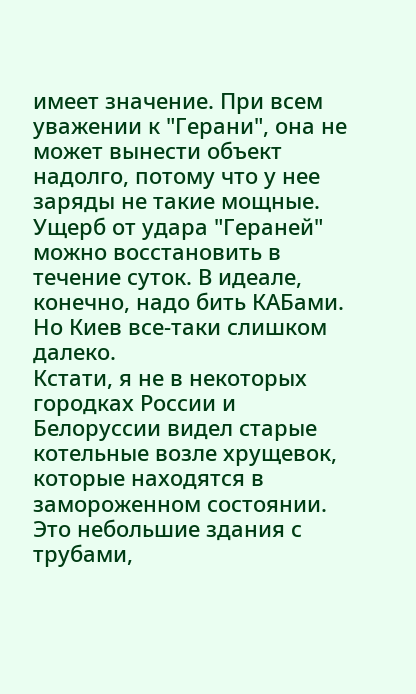имеет значение. При всем уважении к "Герани", она не может вынести объект надолго, потому что у нее заряды не такие мощные. Ущерб от удара "Гераней" можно восстановить в течение суток. В идеале, конечно, надо бить КАБами. Но Киев все-таки слишком далеко.
Кстати, я не в некоторых городках России и Белоруссии видел старые котельные возле хрущевок, которые находятся в замороженном состоянии. Это небольшие здания с трубами,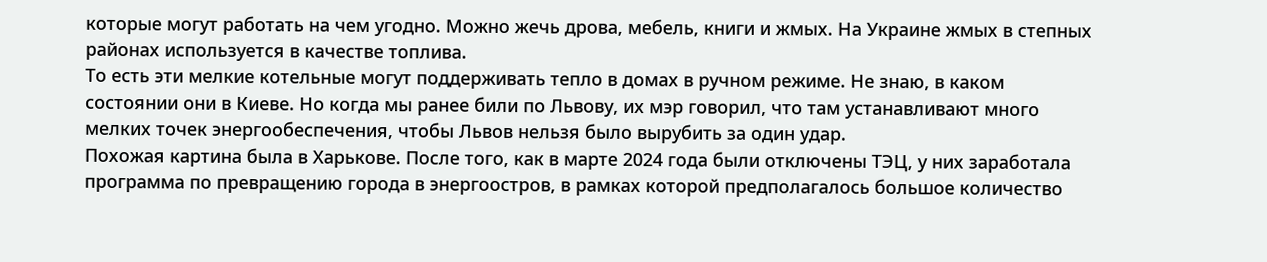которые могут работать на чем угодно. Можно жечь дрова, мебель, книги и жмых. На Украине жмых в степных районах используется в качестве топлива.
То есть эти мелкие котельные могут поддерживать тепло в домах в ручном режиме. Не знаю, в каком состоянии они в Киеве. Но когда мы ранее били по Львову, их мэр говорил, что там устанавливают много мелких точек энергообеспечения, чтобы Львов нельзя было вырубить за один удар.
Похожая картина была в Харькове. После того, как в марте 2024 года были отключены ТЭЦ, у них заработала программа по превращению города в энергоостров, в рамках которой предполагалось большое количество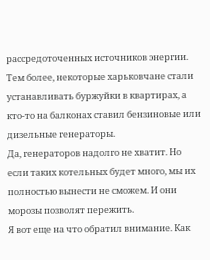рассредоточенных источников энергии. Тем более, некоторые харьковчане стали устанавливать буржуйки в квартирах, а кто-то на балконах ставил бензиновые или дизельные генераторы.
Да, генераторов надолго не хватит. Но если таких котельных будет много, мы их полностью вынести не сможем. И они морозы позволят пережить.
Я вот еще на что обратил внимание. Как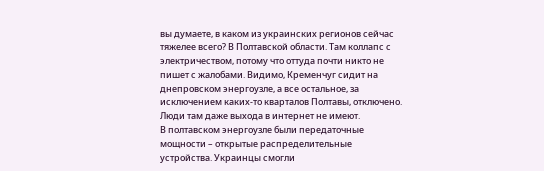вы думаете, в каком из украинских регионов сейчас тяжелее всего? В Полтавской области. Там коллапс с электричеством, потому что оттуда почти никто не пишет с жалобами. Видимо, Кременчуг сидит на днепровском энергоузле, а все остальное, за исключением каких-то кварталов Полтавы, отключено. Люди там даже выхода в интернет не имеют.
В полтавском энергоузле были передаточные мощности – открытые распределительные устройства. Украинцы смогли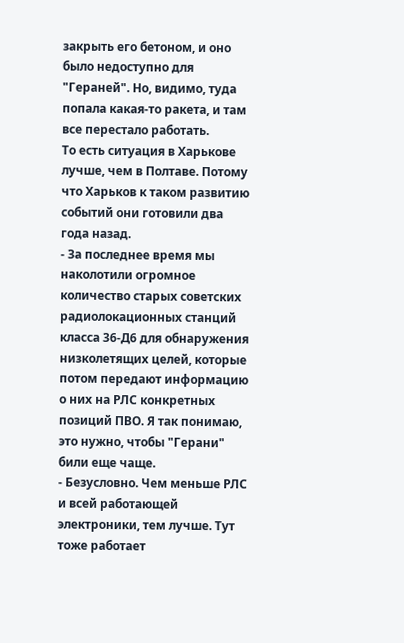закрыть его бетоном, и оно было недоступно для "Гераней". Но, видимо, туда попала какая-то ракета, и там все перестало работать.
То есть ситуация в Харькове лучше, чем в Полтаве. Потому что Харьков к таком развитию событий они готовили два года назад.
- За последнее время мы наколотили огромное количество старых советских радиолокационных станций класса 36-Д6 для обнаружения низколетящих целей, которые потом передают информацию о них на РЛС конкретных позиций ПВО. Я так понимаю, это нужно, чтобы "Герани" били еще чаще.
- Безусловно. Чем меньше РЛС и всей работающей электроники, тем лучше. Тут тоже работает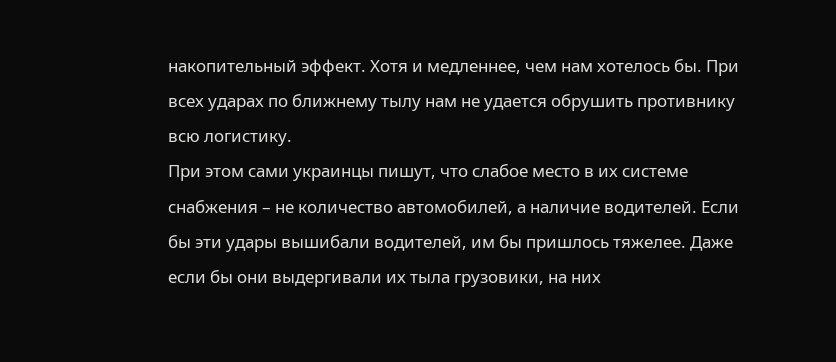накопительный эффект. Хотя и медленнее, чем нам хотелось бы. При всех ударах по ближнему тылу нам не удается обрушить противнику всю логистику.
При этом сами украинцы пишут, что слабое место в их системе снабжения – не количество автомобилей, а наличие водителей. Если бы эти удары вышибали водителей, им бы пришлось тяжелее. Даже если бы они выдергивали их тыла грузовики, на них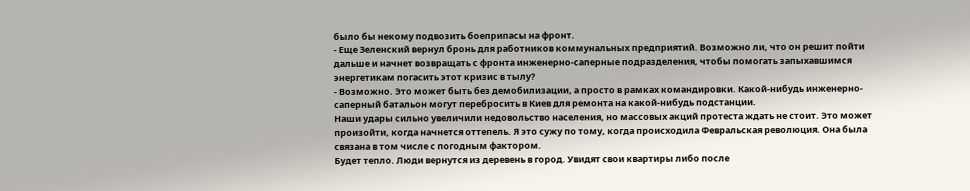было бы некому подвозить боеприпасы на фронт.
- Еще Зеленский вернул бронь для работников коммунальных предприятий. Возможно ли, что он решит пойти дальше и начнет возвращать с фронта инженерно-саперные подразделения, чтобы помогать запыхавшимся энергетикам погасить этот кризис в тылу?
- Возможно. Это может быть без демобилизации, а просто в рамках командировки. Какой-нибудь инженерно-саперный батальон могут перебросить в Киев для ремонта на какой-нибудь подстанции.
Наши удары сильно увеличили недовольство населения, но массовых акций протеста ждать не стоит. Это может произойти, когда начнется оттепель. Я это сужу по тому, когда происходила Февральская революция. Она была связана в том числе с погодным фактором.
Будет тепло. Люди вернутся из деревень в город. Увидят свои квартиры либо после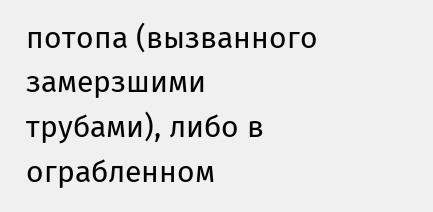потопа (вызванного замерзшими трубами), либо в ограбленном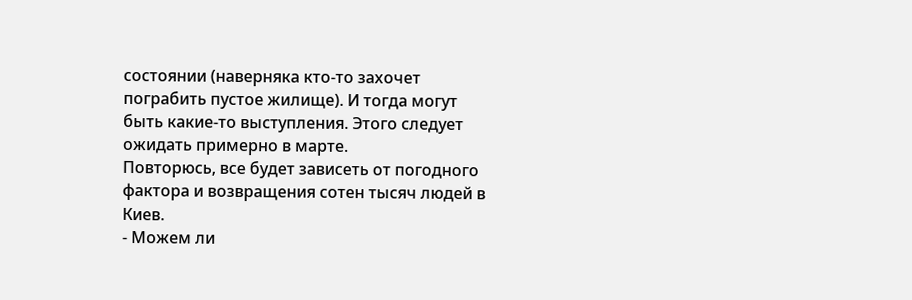состоянии (наверняка кто-то захочет пограбить пустое жилище). И тогда могут быть какие-то выступления. Этого следует ожидать примерно в марте.
Повторюсь, все будет зависеть от погодного фактора и возвращения сотен тысяч людей в Киев.
- Можем ли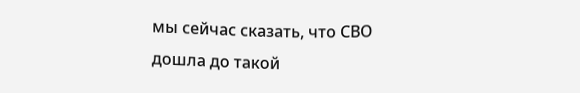мы сейчас сказать, что СВО дошла до такой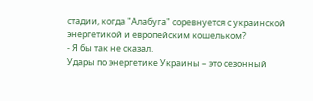стадии, когда "Алабуга" соревнуется с украинской энергетикой и европейским кошельком?
- Я бы так не сказал.
Удары по энергетике Украины – это сезонный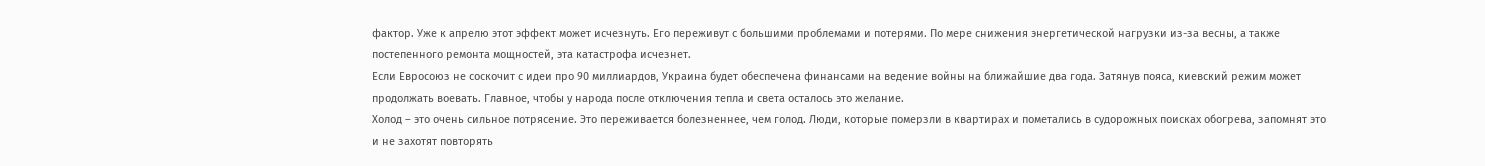фактор. Уже к апрелю этот эффект может исчезнуть. Его переживут с большими проблемами и потерями. По мере снижения энергетической нагрузки из-за весны, а также постепенного ремонта мощностей, эта катастрофа исчезнет.
Если Евросоюз не соскочит с идеи про 90 миллиардов, Украина будет обеспечена финансами на ведение войны на ближайшие два года. Затянув пояса, киевский режим может продолжать воевать. Главное, чтобы у народа после отключения тепла и света осталось это желание.
Холод – это очень сильное потрясение. Это переживается болезненнее, чем голод. Люди, которые померзли в квартирах и пометались в судорожных поисках обогрева, запомнят это и не захотят повторять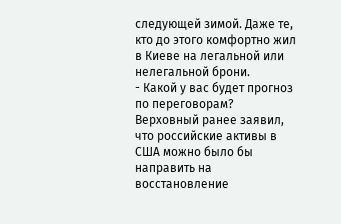следующей зимой. Даже те, кто до этого комфортно жил в Киеве на легальной или нелегальной брони.
- Какой у вас будет прогноз по переговорам? Верховный ранее заявил, что российские активы в США можно было бы направить на восстановление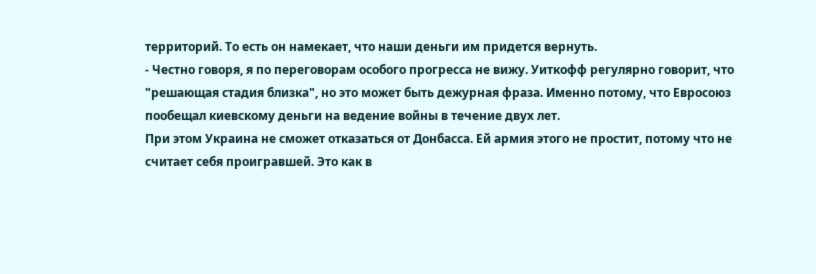территорий. То есть он намекает, что наши деньги им придется вернуть.
- Честно говоря, я по переговорам особого прогресса не вижу. Уиткофф регулярно говорит, что "решающая стадия близка", но это может быть дежурная фраза. Именно потому, что Евросоюз пообещал киевскому деньги на ведение войны в течение двух лет.
При этом Украина не сможет отказаться от Донбасса. Ей армия этого не простит, потому что не считает себя проигравшей. Это как в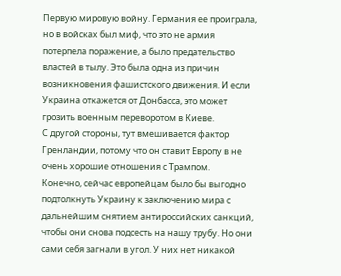Первую мировую войну. Германия ее проиграла, но в войсках был миф, что это не армия потерпела поражение, а было предательство властей в тылу. Это была одна из причин возникновения фашистского движения. И если Украина откажется от Донбасса, это может грозить военным переворотом в Киеве.
С другой стороны, тут вмешивается фактор Гренландии, потому что он ставит Европу в не очень хорошие отношения с Трампом.
Конечно, сейчас европейцам было бы выгодно подтолкнуть Украину к заключению мира с дальнейшим снятием антироссийских санкций, чтобы они снова подсесть на нашу трубу. Но они сами себя загнали в угол. У них нет никакой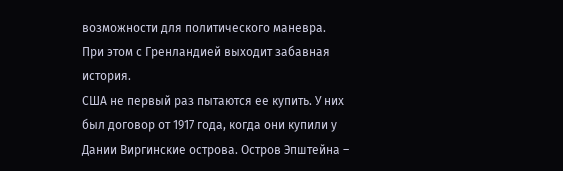возможности для политического маневра.
При этом с Гренландией выходит забавная история.
США не первый раз пытаются ее купить. У них был договор от 1917 года, когда они купили у Дании Виргинские острова. Остров Эпштейна –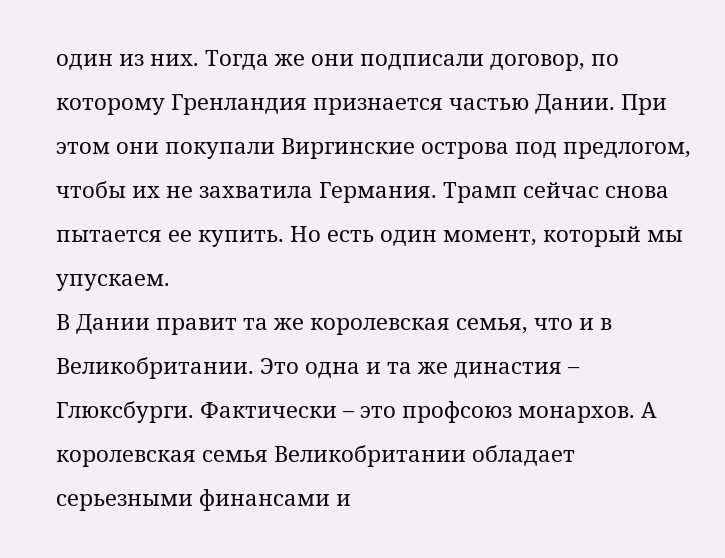один из них. Тогда же они подписали договор, по которому Гренландия признается частью Дании. При этом они покупали Виргинские острова под предлогом, чтобы их не захватила Германия. Трамп сейчас снова пытается ее купить. Но есть один момент, который мы упускаем.
В Дании правит та же королевская семья, что и в Великобритании. Это одна и та же династия – Глюксбурги. Фактически – это профсоюз монархов. А королевская семья Великобритании обладает серьезными финансами и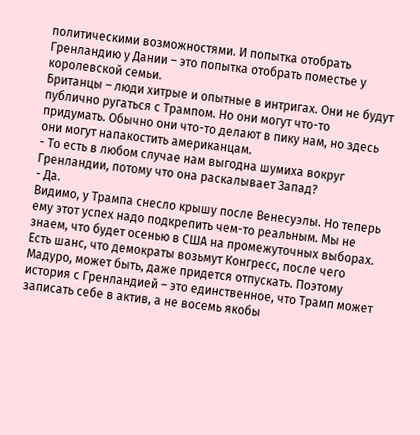политическими возможностями. И попытка отобрать Гренландию у Дании – это попытка отобрать поместье у королевской семьи.
Британцы – люди хитрые и опытные в интригах. Они не будут публично ругаться с Трампом. Но они могут что-то придумать. Обычно они что-то делают в пику нам, но здесь они могут напакостить американцам.
- То есть в любом случае нам выгодна шумиха вокруг Гренландии, потому что она раскалывает Запад?
- Да.
Видимо, у Трампа снесло крышу после Венесуэлы. Но теперь ему этот успех надо подкрепить чем-то реальным. Мы не знаем, что будет осенью в США на промежуточных выборах. Есть шанс, что демократы возьмут Конгресс, после чего Мадуро, может быть, даже придется отпускать. Поэтому история с Гренландией – это единственное, что Трамп может записать себе в актив, а не восемь якобы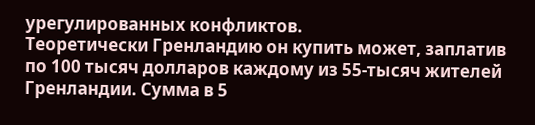урегулированных конфликтов.
Теоретически Гренландию он купить может, заплатив по 100 тысяч долларов каждому из 55-тысяч жителей Гренландии. Сумма в 5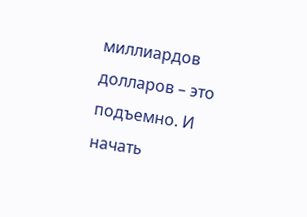миллиардов долларов – это подъемно. И начать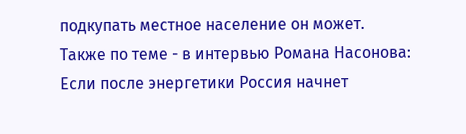подкупать местное население он может.
Также по теме - в интервью Романа Насонова: Если после энергетики Россия начнет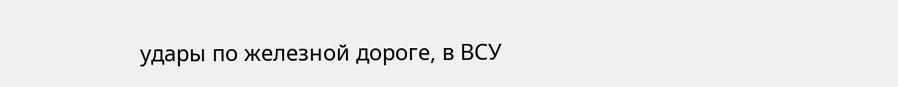удары по железной дороге, в ВСУ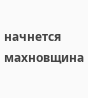начнется махновщина